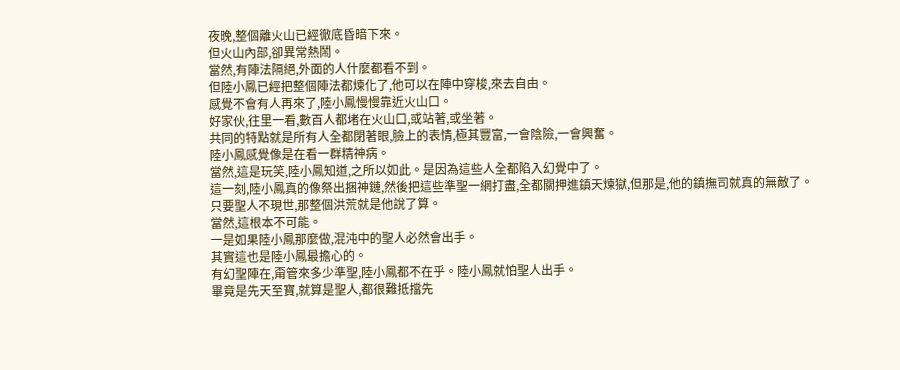夜晚,整個離火山已經徹底昏暗下來。
但火山內部,卻異常熱鬧。
當然,有陣法隔絕,外面的人什麼都看不到。
但陸小鳳已經把整個陣法都煉化了,他可以在陣中穿梭,來去自由。
感覺不會有人再來了,陸小鳳慢慢靠近火山口。
好家伙,往里一看,數百人都堵在火山口,或站著,或坐著。
共同的特點就是所有人全都閉著眼,臉上的表情,極其豐富,一會陰險,一會興奮。
陸小鳳感覺像是在看一群精神病。
當然,這是玩笑,陸小鳳知道,之所以如此。是因為這些人全都陷入幻覺中了。
這一刻,陸小鳳真的像祭出捆神鏈,然後把這些準聖一網打盡,全都關押進鎮天煉獄,但那是,他的鎮撫司就真的無敵了。
只要聖人不現世,那整個洪荒就是他說了算。
當然,這根本不可能。
一是如果陸小鳳那麼做,混沌中的聖人必然會出手。
其實這也是陸小鳳最擔心的。
有幻聖陣在,甭管來多少準聖,陸小鳳都不在乎。陸小鳳就怕聖人出手。
畢竟是先天至寶,就算是聖人,都很難抵擋先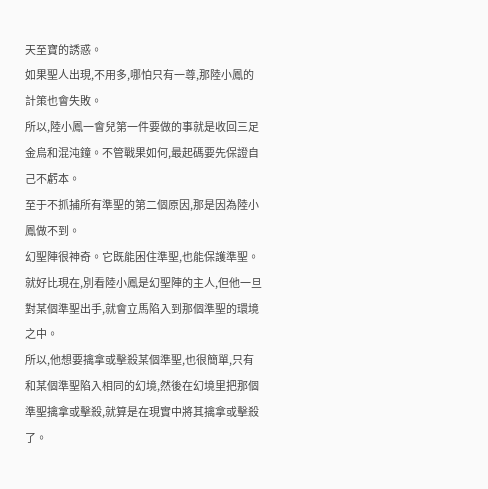天至寶的誘惑。
如果聖人出現,不用多,哪怕只有一尊,那陸小鳳的計策也會失敗。
所以,陸小鳳一會兒第一件要做的事就是收回三足金烏和混沌鐘。不管戰果如何,最起碼要先保證自己不虧本。
至于不抓捕所有準聖的第二個原因,那是因為陸小鳳做不到。
幻聖陣很神奇。它既能困住準聖,也能保護準聖。
就好比現在,別看陸小鳳是幻聖陣的主人,但他一旦對某個準聖出手,就會立馬陷入到那個準聖的環境之中。
所以,他想要擒拿或擊殺某個準聖,也很簡單,只有和某個準聖陷入相同的幻境,然後在幻境里把那個準聖擒拿或擊殺,就算是在現實中將其擒拿或擊殺了。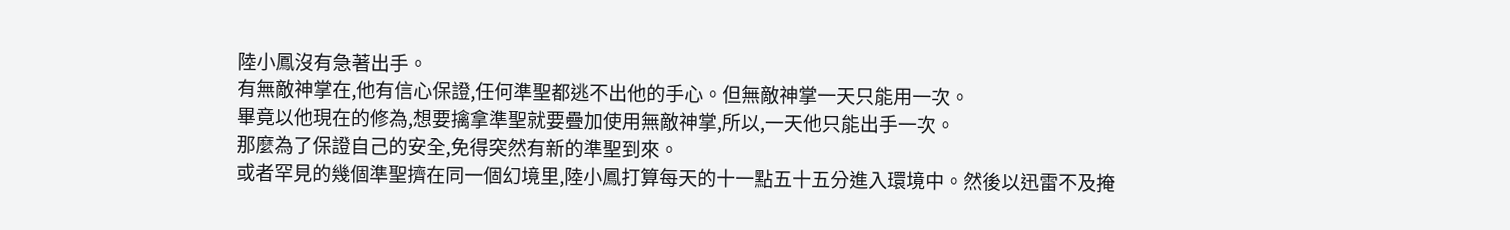陸小鳳沒有急著出手。
有無敵神掌在,他有信心保證,任何準聖都逃不出他的手心。但無敵神掌一天只能用一次。
畢竟以他現在的修為,想要擒拿準聖就要疊加使用無敵神掌,所以,一天他只能出手一次。
那麼為了保證自己的安全,免得突然有新的準聖到來。
或者罕見的幾個準聖擠在同一個幻境里,陸小鳳打算每天的十一點五十五分進入環境中。然後以迅雷不及掩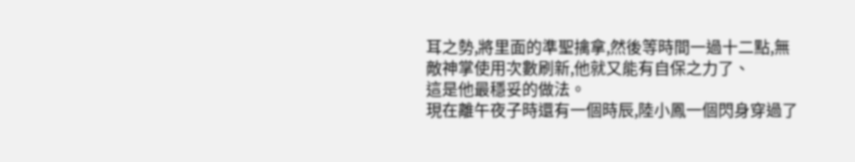耳之勢,將里面的準聖擒拿,然後等時間一過十二點,無敵神掌使用次數刷新,他就又能有自保之力了、
這是他最穩妥的做法。
現在離午夜子時還有一個時辰,陸小鳳一個閃身穿過了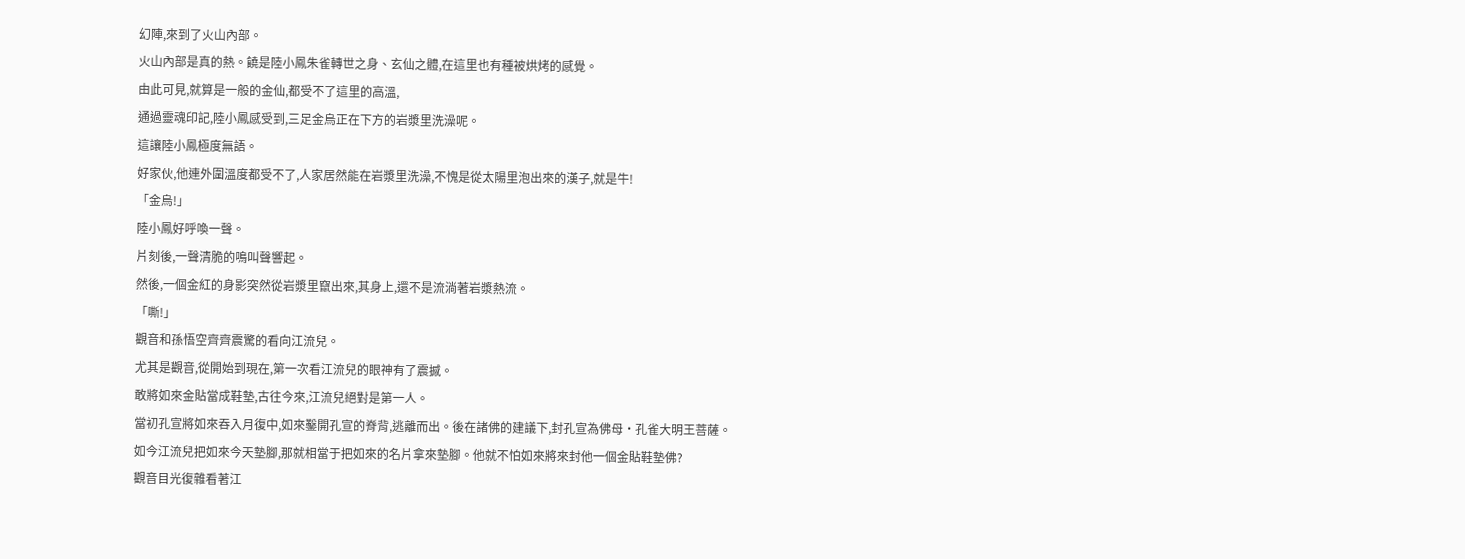幻陣,來到了火山內部。
火山內部是真的熱。饒是陸小鳳朱雀轉世之身、玄仙之體,在這里也有種被烘烤的感覺。
由此可見,就算是一般的金仙,都受不了這里的高溫,
通過靈魂印記,陸小鳳感受到,三足金烏正在下方的岩漿里洗澡呢。
這讓陸小鳳極度無語。
好家伙,他連外圍溫度都受不了,人家居然能在岩漿里洗澡,不愧是從太陽里泡出來的漢子,就是牛!
「金烏!」
陸小鳳好呼喚一聲。
片刻後,一聲清脆的鳴叫聲響起。
然後,一個金紅的身影突然從岩漿里竄出來,其身上,還不是流淌著岩漿熱流。
「嘶!」
觀音和孫悟空齊齊震驚的看向江流兒。
尤其是觀音,從開始到現在,第一次看江流兒的眼神有了震撼。
敢將如來金貼當成鞋墊,古往今來,江流兒絕對是第一人。
當初孔宣將如來吞入月復中,如來鑿開孔宣的脊背,逃離而出。後在諸佛的建議下,封孔宣為佛母•孔雀大明王菩薩。
如今江流兒把如來今天墊腳,那就相當于把如來的名片拿來墊腳。他就不怕如來將來封他一個金貼鞋墊佛?
觀音目光復雜看著江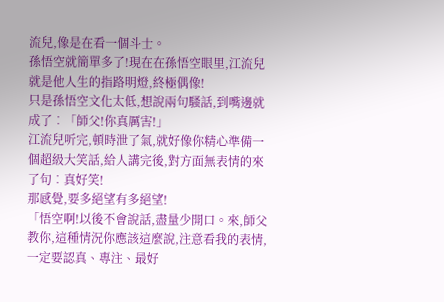流兒,像是在看一個斗士。
孫悟空就簡單多了!現在在孫悟空眼里,江流兒就是他人生的指路明燈,終極偶像!
只是孫悟空文化太低,想說兩句騷話,到嘴邊就成了︰「師父!你真厲害!」
江流兒听完,頓時泄了氣,就好像你精心準備一個超級大笑話,給人講完後,對方面無表情的來了句︰真好笑!
那感覺,要多絕望有多絕望!
「悟空啊!以後不會說話,盡量少開口。來,師父教你,這種情況你應該這麼說,注意看我的表情,一定要認真、專注、最好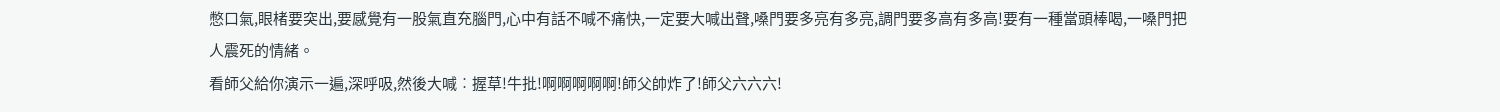憋口氣,眼楮要突出,要感覺有一股氣直充腦門,心中有話不喊不痛快,一定要大喊出聲,嗓門要多亮有多亮,調門要多高有多高!要有一種當頭棒喝,一嗓門把人震死的情緒。
看師父給你演示一遍,深呼吸,然後大喊︰握草!牛批!啊啊啊啊啊!師父帥炸了!師父六六六!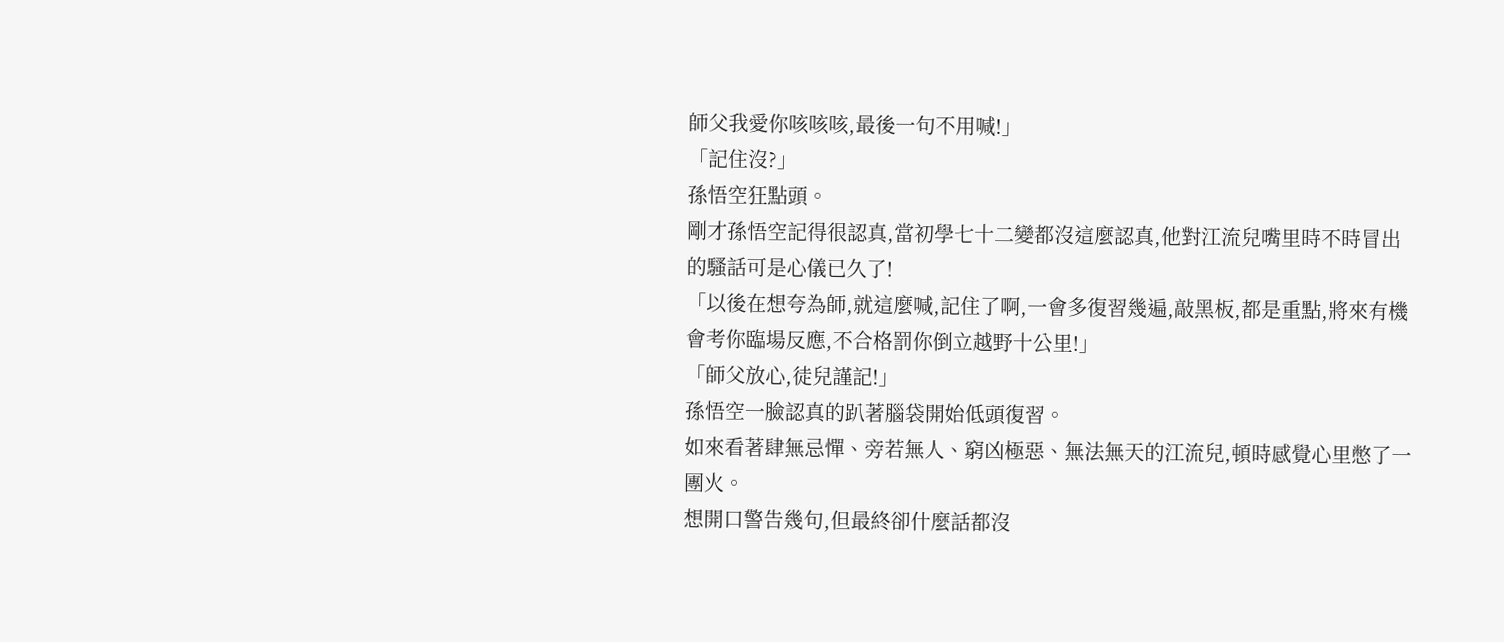師父我愛你咳咳咳,最後一句不用喊!」
「記住沒?」
孫悟空狂點頭。
剛才孫悟空記得很認真,當初學七十二變都沒這麼認真,他對江流兒嘴里時不時冒出的騷話可是心儀已久了!
「以後在想夸為師,就這麼喊,記住了啊,一會多復習幾遍,敲黑板,都是重點,將來有機會考你臨場反應,不合格罰你倒立越野十公里!」
「師父放心,徒兒謹記!」
孫悟空一臉認真的趴著腦袋開始低頭復習。
如來看著肆無忌憚、旁若無人、窮凶極惡、無法無天的江流兒,頓時感覺心里憋了一團火。
想開口警告幾句,但最終卻什麼話都沒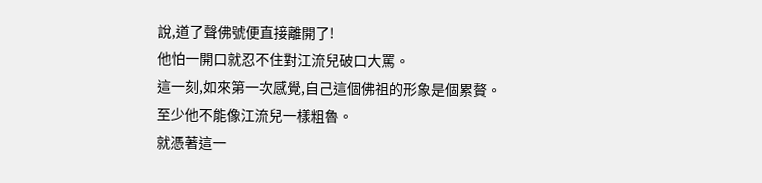說,道了聲佛號便直接離開了!
他怕一開口就忍不住對江流兒破口大罵。
這一刻,如來第一次感覺,自己這個佛祖的形象是個累贅。
至少他不能像江流兒一樣粗魯。
就憑著這一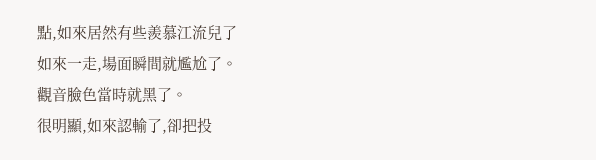點,如來居然有些羨慕江流兒了
如來一走,場面瞬間就尷尬了。
觀音臉色當時就黑了。
很明顯,如來認輸了,卻把投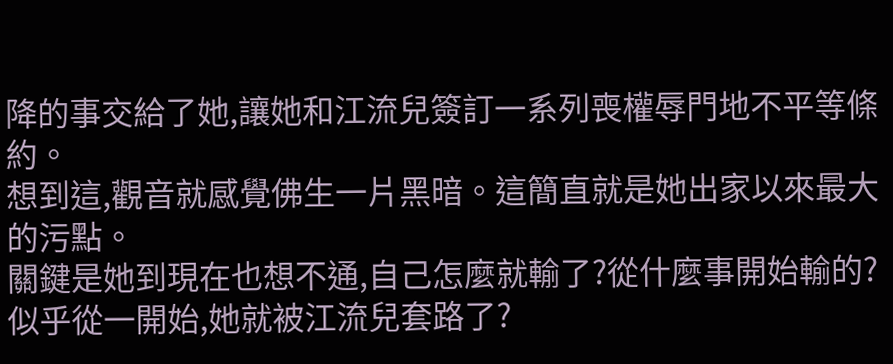降的事交給了她,讓她和江流兒簽訂一系列喪權辱門地不平等條約。
想到這,觀音就感覺佛生一片黑暗。這簡直就是她出家以來最大的污點。
關鍵是她到現在也想不通,自己怎麼就輸了?從什麼事開始輸的?
似乎從一開始,她就被江流兒套路了?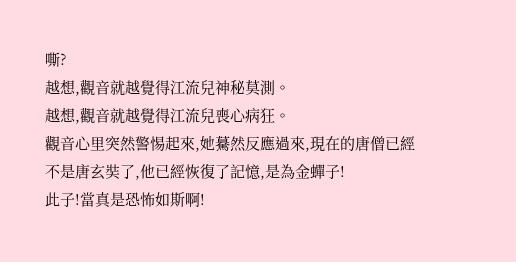嘶?
越想,觀音就越覺得江流兒神秘莫測。
越想,觀音就越覺得江流兒喪心病狂。
觀音心里突然警惕起來,她驀然反應過來,現在的唐僧已經不是唐玄奘了,他已經恢復了記憶,是為金蟬子!
此子!當真是恐怖如斯啊!